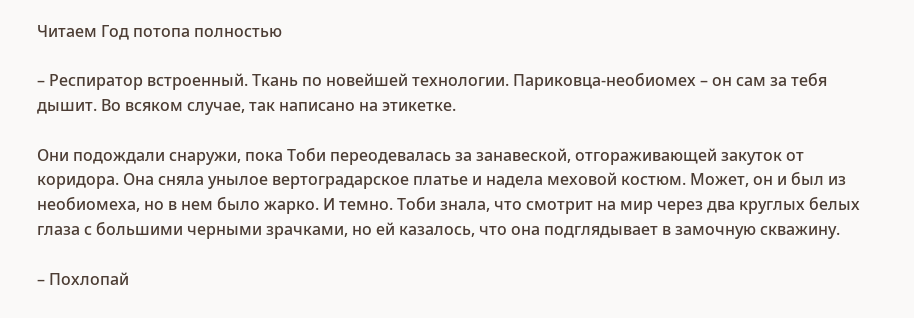Читаем Год потопа полностью

– Респиратор встроенный. Ткань по новейшей технологии. Париковца-необиомех – он сам за тебя дышит. Во всяком случае, так написано на этикетке.

Они подождали снаружи, пока Тоби переодевалась за занавеской, отгораживающей закуток от коридора. Она сняла унылое вертоградарское платье и надела меховой костюм. Может, он и был из необиомеха, но в нем было жарко. И темно. Тоби знала, что смотрит на мир через два круглых белых глаза с большими черными зрачками, но ей казалось, что она подглядывает в замочную скважину.

– Похлопай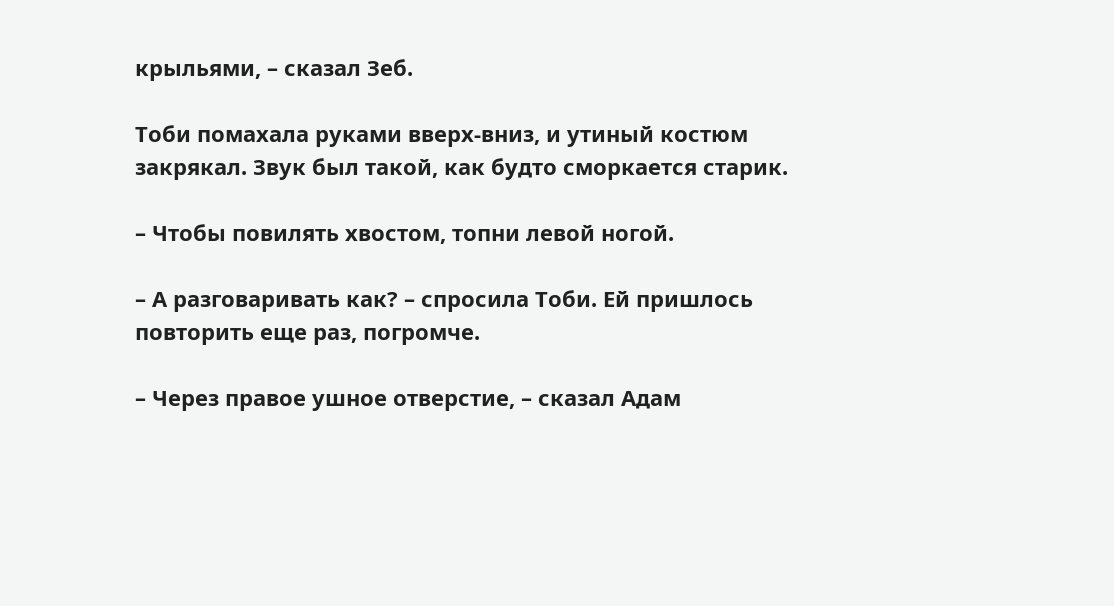крыльями, – сказал Зеб.

Тоби помахала руками вверх-вниз, и утиный костюм закрякал. Звук был такой, как будто сморкается старик.

– Чтобы повилять хвостом, топни левой ногой.

– А разговаривать как? – спросила Тоби. Ей пришлось повторить еще раз, погромче.

– Через правое ушное отверстие, – сказал Адам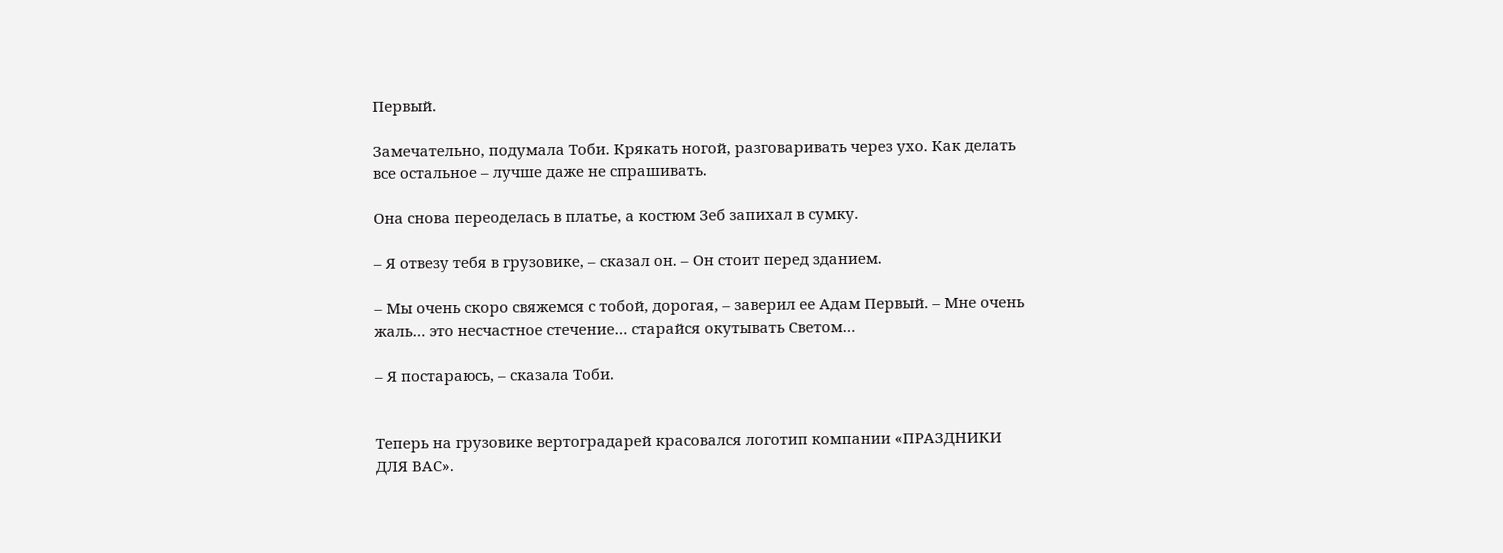Первый.

Замечательно, подумала Тоби. Крякать ногой, разговаривать через ухо. Как делать все остальное – лучше даже не спрашивать.

Она снова переоделась в платье, а костюм Зеб запихал в сумку.

– Я отвезу тебя в грузовике, – сказал он. – Он стоит перед зданием.

– Мы очень скоро свяжемся с тобой, дорогая, – заверил ее Адам Первый. – Мне очень жаль… это несчастное стечение… старайся окутывать Светом…

– Я постараюсь, – сказала Тоби.


Теперь на грузовике вертоградарей красовался логотип компании «ПРАЗДНИКИ ДЛЯ ВАС».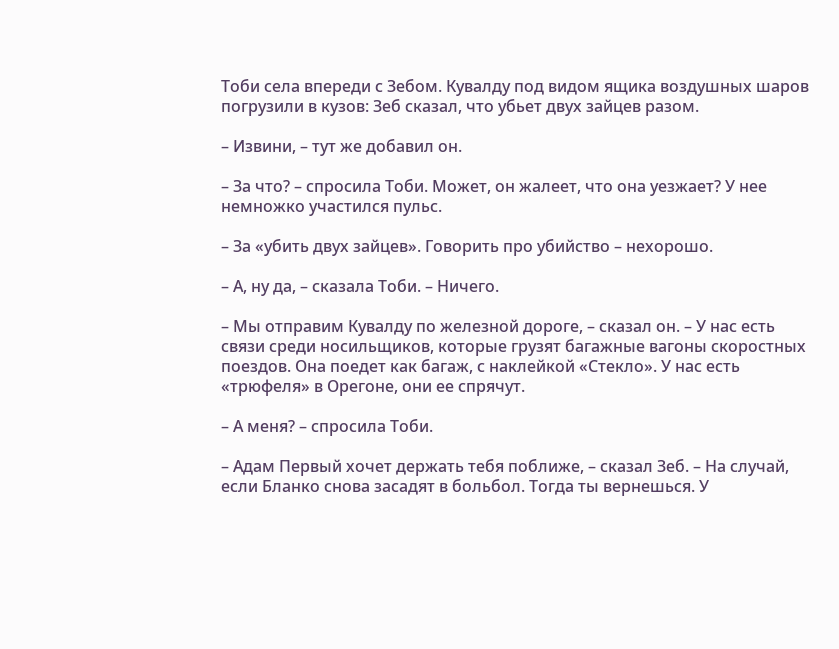Тоби села впереди с Зебом. Кувалду под видом ящика воздушных шаров погрузили в кузов: Зеб сказал, что убьет двух зайцев разом.

– Извини, – тут же добавил он.

– За что? – спросила Тоби. Может, он жалеет, что она уезжает? У нее немножко участился пульс.

– За «убить двух зайцев». Говорить про убийство – нехорошо.

– А, ну да, – сказала Тоби. – Ничего.

– Мы отправим Кувалду по железной дороге, – сказал он. – У нас есть связи среди носильщиков, которые грузят багажные вагоны скоростных поездов. Она поедет как багаж, с наклейкой «Стекло». У нас есть «трюфеля» в Орегоне, они ее спрячут.

– А меня? – спросила Тоби.

– Адам Первый хочет держать тебя поближе, – сказал Зеб. – На случай, если Бланко снова засадят в больбол. Тогда ты вернешься. У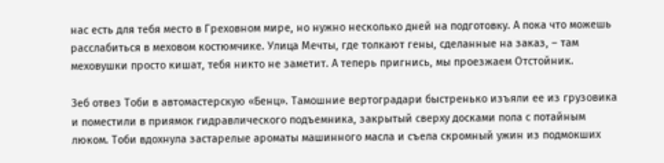нас есть для тебя место в Греховном мире, но нужно несколько дней на подготовку. А пока что можешь расслабиться в меховом костюмчике. Улица Мечты, где толкают гены, сделанные на заказ, – там меховушки просто кишат, тебя никто не заметит. А теперь пригнись, мы проезжаем Отстойник.

Зеб отвез Тоби в автомастерскую «Бенц». Тамошние вертоградари быстренько изъяли ее из грузовика и поместили в приямок гидравлического подъемника, закрытый сверху досками пола с потайным люком. Тоби вдохнула застарелые ароматы машинного масла и съела скромный ужин из подмокших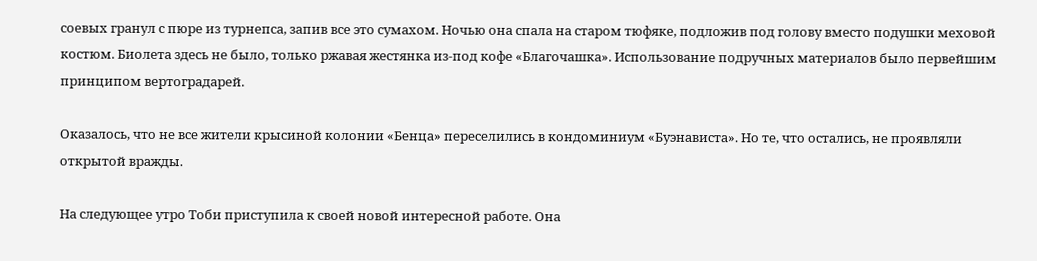соевых гранул с пюре из турнепса, запив все это сумахом. Ночью она спала на старом тюфяке, подложив под голову вместо подушки меховой костюм. Биолета здесь не было, только ржавая жестянка из-под кофе «Благочашка». Использование подручных материалов было первейшим принципом вертоградарей.

Оказалось, что не все жители крысиной колонии «Бенца» переселились в кондоминиум «Буэнависта». Но те, что остались, не проявляли открытой вражды.

На следующее утро Тоби приступила к своей новой интересной работе. Она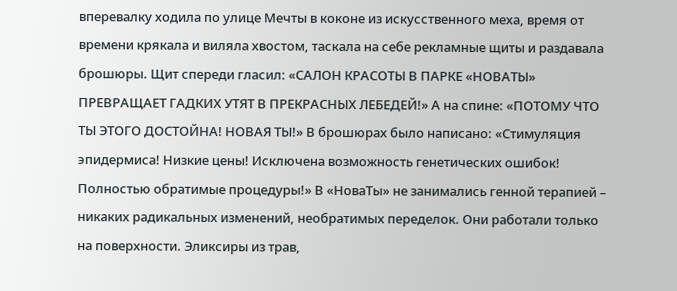вперевалку ходила по улице Мечты в коконе из искусственного меха, время от времени крякала и виляла хвостом, таскала на себе рекламные щиты и раздавала брошюры. Щит спереди гласил: «САЛОН КРАСОТЫ В ПАРКЕ «НОВАТЫ» ПРЕВРАЩАЕТ ГАДКИХ УТЯТ В ПРЕКРАСНЫХ ЛЕБЕДЕЙ!» А на спине: «ПОТОМУ ЧТО ТЫ ЭТОГО ДОСТОЙНА! НОВАЯ ТЫ!» В брошюрах было написано: «Стимуляция эпидермиса! Низкие цены! Исключена возможность генетических ошибок! Полностью обратимые процедуры!» В «НоваТы» не занимались генной терапией – никаких радикальных изменений, необратимых переделок. Они работали только на поверхности. Эликсиры из трав,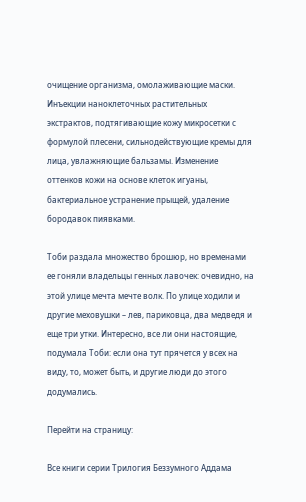очищение организма, омолаживающие маски. Инъекции наноклеточных растительных экстрактов, подтягивающие кожу микросетки с формулой плесени, сильнодействующие кремы для лица, увлажняющие бальзамы. Изменение оттенков кожи на основе клеток игуаны, бактериальное устранение прыщей, удаление бородавок пиявками.

Тоби раздала множество брошюр, но временами ее гоняли владельцы генных лавочек: очевидно, на этой улице мечта мечте волк. По улице ходили и другие меховушки – лев, париковца, два медведя и еще три утки. Интересно, все ли они настоящие, подумала Тоби: если она тут прячется у всех на виду, то, может быть, и другие люди до этого додумались.

Перейти на страницу:

Все книги серии Трилогия Беззумного Аддама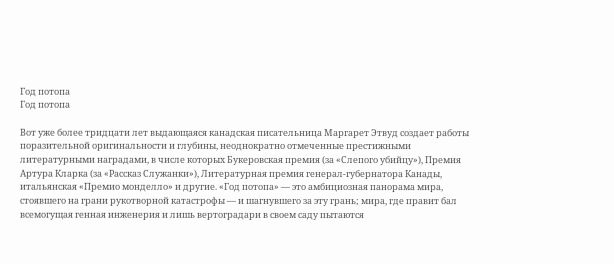Год потопа
Год потопа

Вот уже более тридцати лет выдающаяся канадская писательница Маргарет Этвуд создает работы поразительной оригинальности и глубины, неоднократно отмеченные престижными литературными наградами, в числе которых Букеровская премия (за «Слепого убийцу»), Премия Артура Кларка (за «Рассказ Служанки»), Литературная премия генерал-губернатора Канады, итальянская «Премио монделло» и другие. «Год потопа» — это амбициозная панорама мира, стоявшего на грани рукотворной катастрофы — и шагнувшего за эту грань; мира, где правит бал всемогущая генная инженерия и лишь вертоградари в своем саду пытаются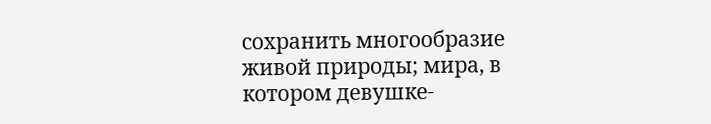сохранить многообразие живой природы; мира, в котором девушке-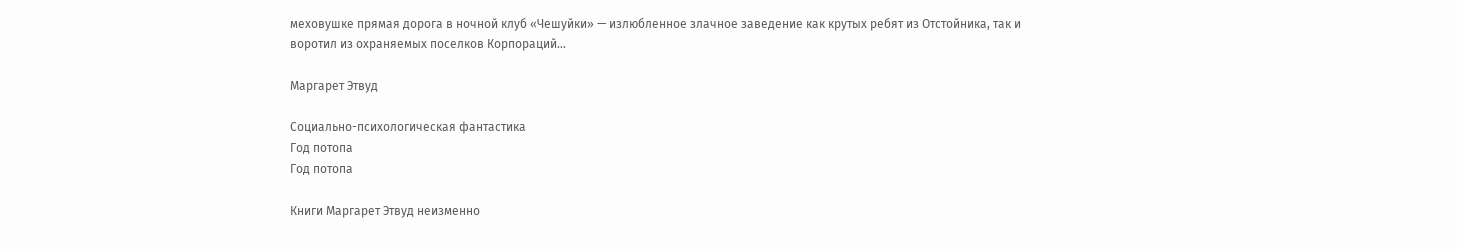меховушке прямая дорога в ночной клуб «Чешуйки» — излюбленное злачное заведение как крутых ребят из Отстойника, так и воротил из охраняемых поселков Корпораций…

Маргарет Этвуд

Социально-психологическая фантастика
Год потопа
Год потопа

Книги Маргарет Этвуд неизменно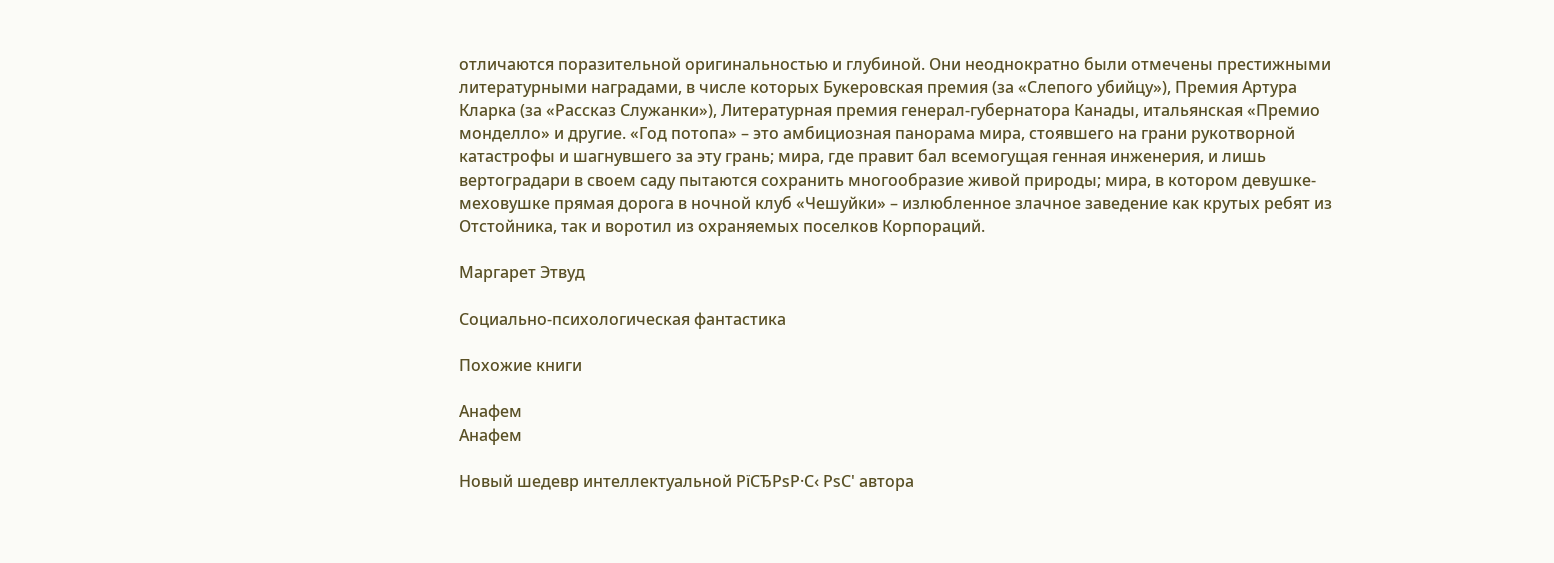отличаются поразительной оригинальностью и глубиной. Они неоднократно были отмечены престижными литературными наградами, в числе которых Букеровская премия (за «Слепого убийцу»), Премия Артура Кларка (за «Рассказ Служанки»), Литературная премия генерал-губернатора Канады, итальянская «Премио монделло» и другие. «Год потопа» – это амбициозная панорама мира, стоявшего на грани рукотворной катастрофы и шагнувшего за эту грань; мира, где правит бал всемогущая генная инженерия, и лишь вертоградари в своем саду пытаются сохранить многообразие живой природы; мира, в котором девушке-меховушке прямая дорога в ночной клуб «Чешуйки» – излюбленное злачное заведение как крутых ребят из Отстойника, так и воротил из охраняемых поселков Корпораций.

Маргарет Этвуд

Социально-психологическая фантастика

Похожие книги

Анафем
Анафем

Новый шедевр интеллектуальной РїСЂРѕР·С‹ РѕС' автора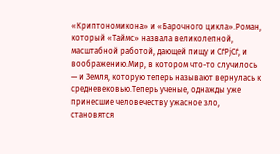«Криптономикона» и «Барочного цикла».Роман, который «Таймс» назвала великолепной, масштабной работой, дающей пищу и СѓРјСѓ, и воображению.Мир, в котором что-то случилось — и Земля, которую теперь называют вернулась к средневековью.Теперь ученые, однажды уже принесшие человечеству ужасное зло, становятся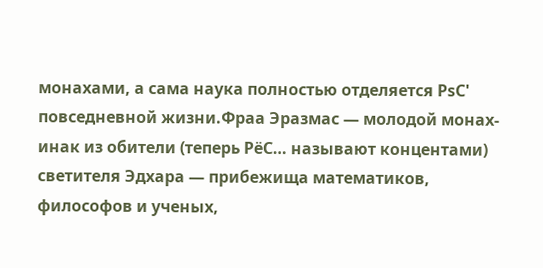монахами, а сама наука полностью отделяется РѕС' повседневной жизни.Фраа Эразмас — молодой монах-инак из обители (теперь РёС… называют концентами) светителя Эдхара — прибежища математиков, философов и ученых,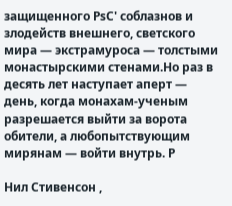защищенного РѕС' соблазнов и злодейств внешнего, светского мира — экстрамуроса — толстыми монастырскими стенами.Но раз в десять лет наступает аперт — день, когда монахам-ученым разрешается выйти за ворота обители, а любопытствующим мирянам — войти внутрь. Р

Нил Стивенсон ,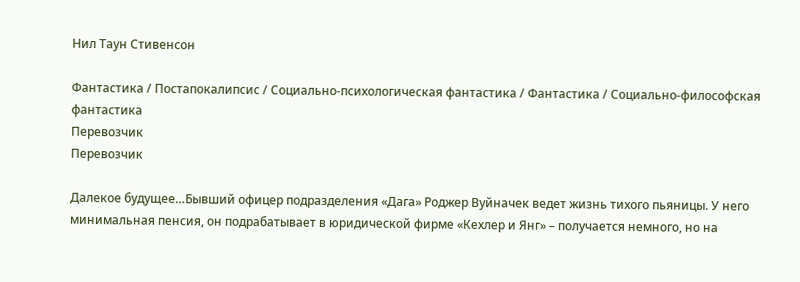Нил Таун Стивенсон

Фантастика / Постапокалипсис / Социально-психологическая фантастика / Фантастика / Социально-философская фантастика
Перевозчик
Перевозчик

Далекое будущее…Бывший офицер подразделения «Дага» Роджер Вуйначек ведет жизнь тихого пьяницы. У него минимальная пенсия, он подрабатывает в юридической фирме «Кехлер и Янг» – получается немного, но на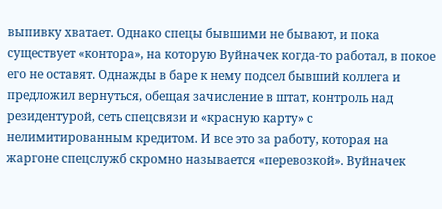выпивку хватает. Однако спецы бывшими не бывают, и пока существует «контора», на которую Вуйначек когда-то работал, в покое его не оставят. Однажды в баре к нему подсел бывший коллега и предложил вернуться, обещая зачисление в штат, контроль над резидентурой, сеть спецсвязи и «красную карту» с нелимитированным кредитом. И все это за работу, которая на жаргоне спецслужб скромно называется «перевозкой». Вуйначек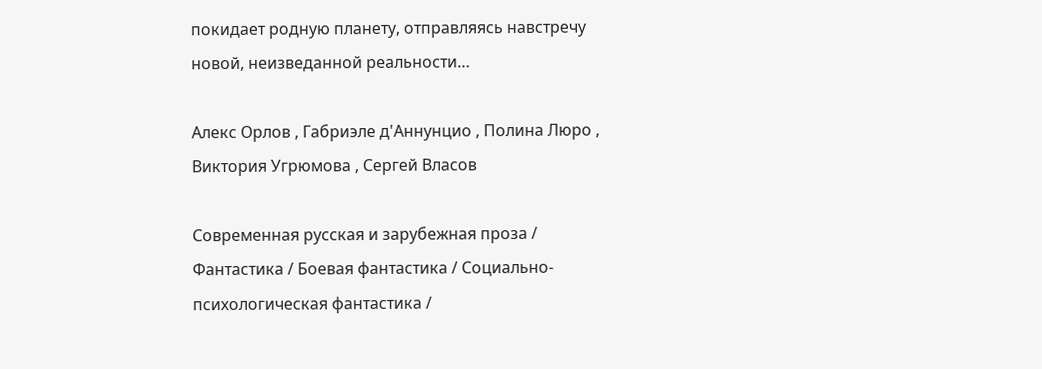покидает родную планету, отправляясь навстречу новой, неизведанной реальности…

Алекс Орлов , Габриэле д'Аннунцио , Полина Люро , Виктория Угрюмова , Сергей Власов

Современная русская и зарубежная проза / Фантастика / Боевая фантастика / Социально-психологическая фантастика /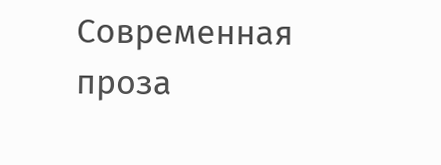Современная проза